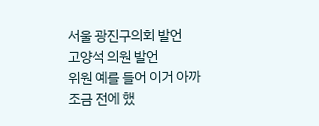서울 광진구의회 발언
고양석 의원 발언
위원 예를 들어 이거 아까 조금 전에 했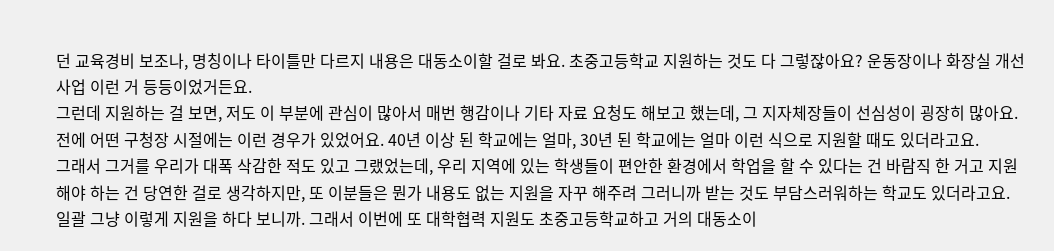던 교육경비 보조나, 명칭이나 타이틀만 다르지 내용은 대동소이할 걸로 봐요. 초중고등학교 지원하는 것도 다 그렇잖아요? 운동장이나 화장실 개선사업 이런 거 등등이었거든요.
그런데 지원하는 걸 보면, 저도 이 부분에 관심이 많아서 매번 행감이나 기타 자료 요청도 해보고 했는데, 그 지자체장들이 선심성이 굉장히 많아요. 전에 어떤 구청장 시절에는 이런 경우가 있었어요. 40년 이상 된 학교에는 얼마, 30년 된 학교에는 얼마 이런 식으로 지원할 때도 있더라고요.
그래서 그거를 우리가 대폭 삭감한 적도 있고 그랬었는데, 우리 지역에 있는 학생들이 편안한 환경에서 학업을 할 수 있다는 건 바람직 한 거고 지원해야 하는 건 당연한 걸로 생각하지만, 또 이분들은 뭔가 내용도 없는 지원을 자꾸 해주려 그러니까 받는 것도 부담스러워하는 학교도 있더라고요. 일괄 그냥 이렇게 지원을 하다 보니까. 그래서 이번에 또 대학협력 지원도 초중고등학교하고 거의 대동소이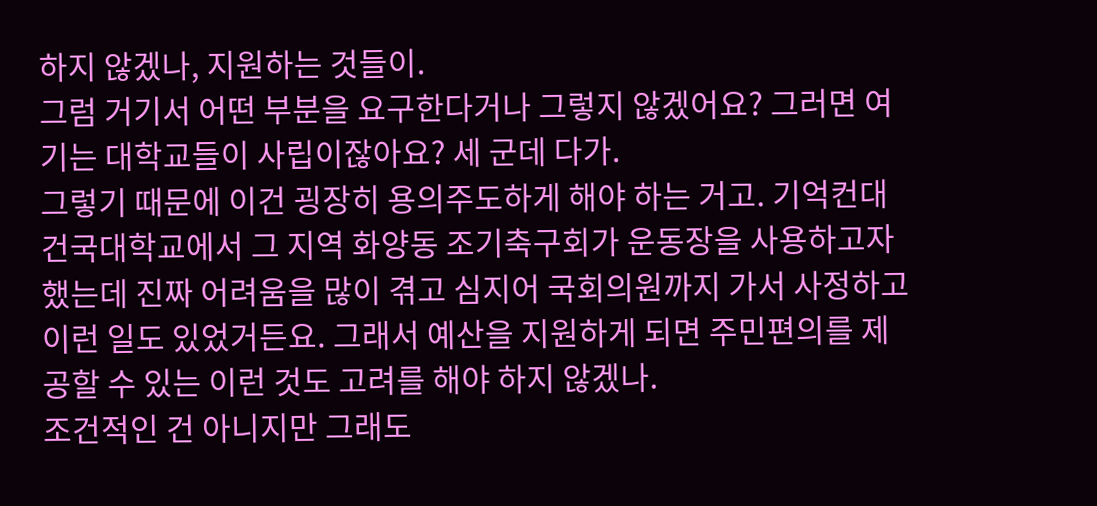하지 않겠나, 지원하는 것들이.
그럼 거기서 어떤 부분을 요구한다거나 그렇지 않겠어요? 그러면 여기는 대학교들이 사립이잖아요? 세 군데 다가.
그렇기 때문에 이건 굉장히 용의주도하게 해야 하는 거고. 기억컨대 건국대학교에서 그 지역 화양동 조기축구회가 운동장을 사용하고자 했는데 진짜 어려움을 많이 겪고 심지어 국회의원까지 가서 사정하고 이런 일도 있었거든요. 그래서 예산을 지원하게 되면 주민편의를 제공할 수 있는 이런 것도 고려를 해야 하지 않겠나.
조건적인 건 아니지만 그래도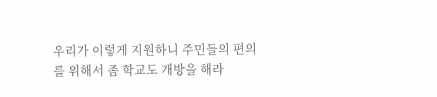우리가 이렇게 지원하니 주민들의 편의를 위해서 좀 학교도 개방을 해라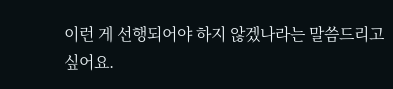이런 게 선행되어야 하지 않겠나라는 말씀드리고 싶어요.